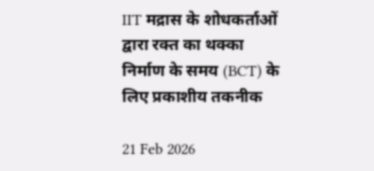IIT मद्रास के शोधकर्ताओं द्वारा रक्त का थक्का निर्माण के समय (BCT) के लिए प्रकाशीय तकनीक

21 Feb 2026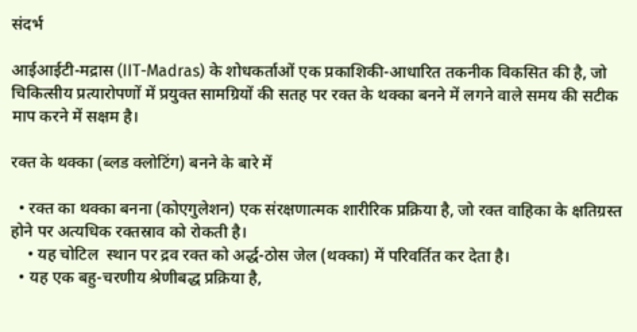संदर्भ

आईआईटी-मद्रास (IIT-Madras) के शोधकर्ताओं एक प्रकाशिकी-आधारित तकनीक विकसित की है, जो चिकित्सीय प्रत्यारोपणों में प्रयुक्त सामग्रियों की सतह पर रक्त के थक्का बनने में लगने वाले समय की सटीक माप करने में सक्षम है।

रक्त के थक्का (ब्लड क्लोटिंग) बनने के बारे में

  • रक्त का थक्का बनना (कोएगुलेशन) एक संरक्षणात्मक शारीरिक प्रक्रिया है, जो रक्त वाहिका के क्षतिग्रस्त होने पर अत्यधिक रक्तस्राव को रोकती है।
    • यह चोटिल  स्थान पर द्रव रक्त को अर्द्ध-ठोस जेल (थक्का) में परिवर्तित कर देता है।
  • यह एक बहु-चरणीय श्रेणीबद्ध प्रक्रिया है,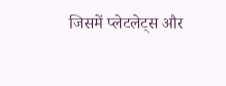जिसमें प्लेटलेट्स और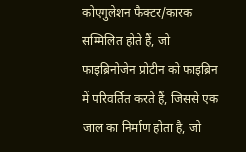कोएगुलेशन फैक्टर/कारक सम्मिलित होते हैं, जो फाइब्रिनोजेन प्रोटीन को फाइब्रिन में परिवर्तित करते हैं, जिससे एक जाल का निर्माण होता है, जो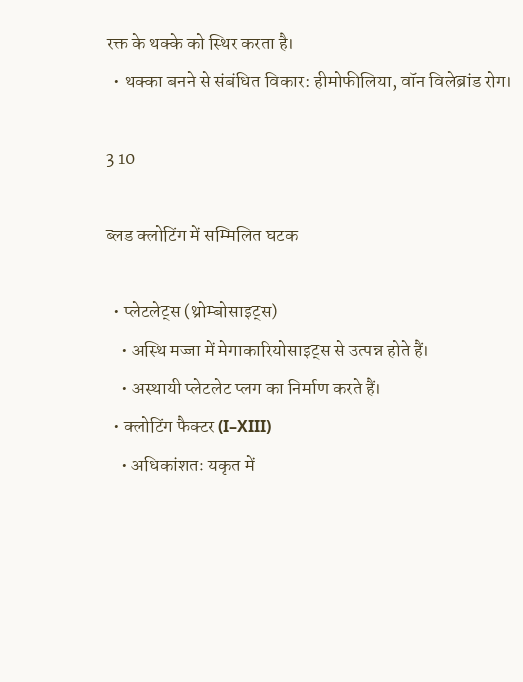रक्त के थक्के को स्थिर करता है।
  • थक्का बनने से संबंधित विकार: हीमोफीलिया, वॉन विलेब्रांड रोग।

3 10

ब्लड क्लोटिंग में सम्मिलित घटक

  • प्लेटलेट्स (थ्रोम्बोसाइट्स)
    • अस्थि मज्जा में मेगाकारियोसाइट्स से उत्पन्न होते हैं।
    • अस्थायी प्लेटलेट प्लग का निर्माण करते हैं।
  • क्लोटिंग फैक्टर (I–XIII)
    • अधिकांशतः यकृत में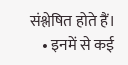संश्लेषित होते हैं।
    • इनमें से कई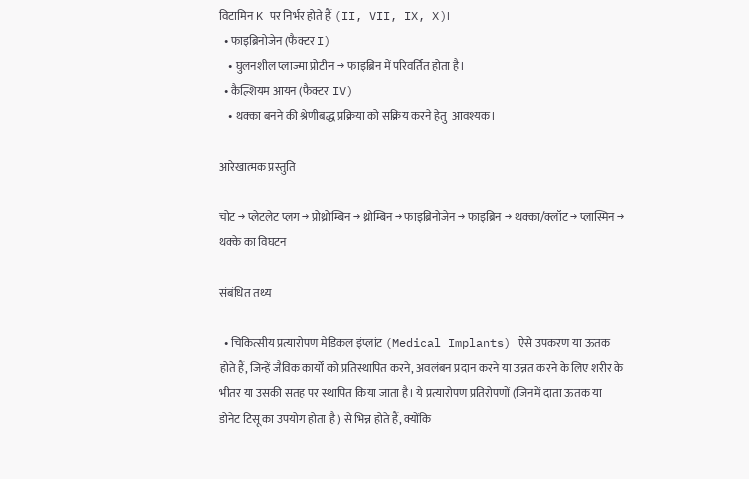विटामिन K पर निर्भर होते हैं (II, VII, IX, X)।
  • फाइब्रिनोजेन (फैक्टर I)
    • घुलनशील प्लाज्मा प्रोटीन → फाइब्रिन में परिवर्तित होता है।
  • कैल्शियम आयन (फैक्टर IV)
    • थक्का बनने की श्रेणीबद्ध प्रक्रिया को सक्रिय करने हेतु  आवश्यक।

आरेखात्मक प्रस्तुति

चोट → प्लेटलेट प्लग → प्रोथ्रोम्बिन → थ्रोम्बिन → फाइब्रिनोजेन → फाइब्रिन → थक्का/क्लॉट → प्लास्मिन → थक्के का विघटन

संबंधित तथ्य

  • चिकित्सीय प्रत्यारोपण मेडिकल इंप्लांट (Medical Implants) ऐसे उपकरण या ऊतक होते हैं, जिन्हें जैविक कार्यों को प्रतिस्थापित करने, अवलंबन प्रदान करने या उन्नत करने के लिए शरीर के भीतर या उसकी सतह पर स्थापित किया जाता है। ये प्रत्यारोपण प्रतिरोपणों (जिनमें दाता ऊतक या डोनेट टिसू का उपयोग होता है) से भिन्न होते हैं, क्योंकि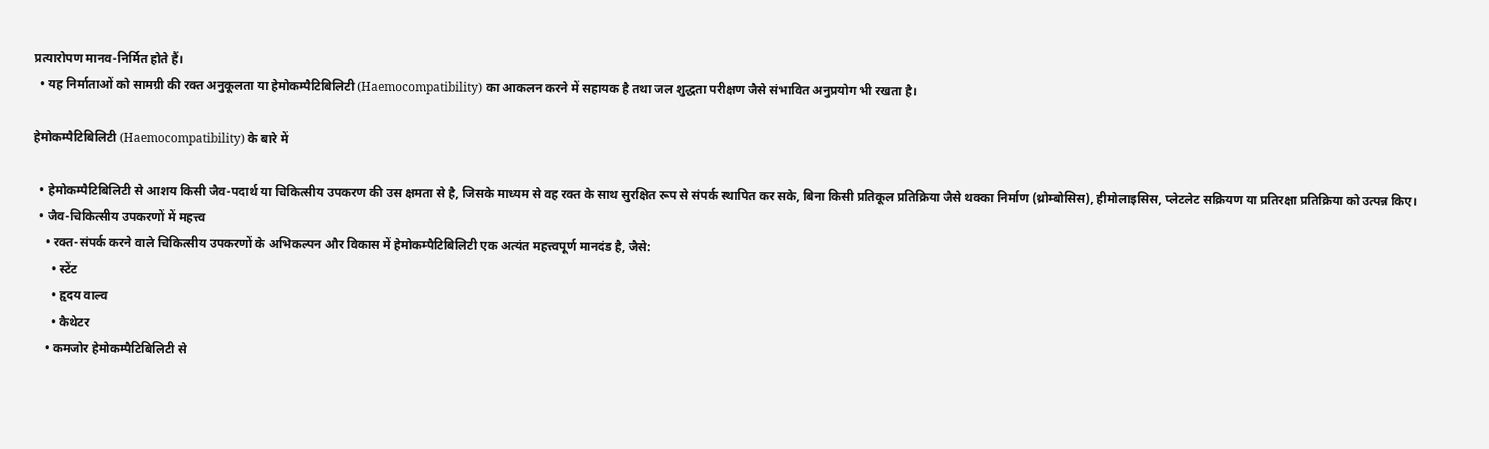प्रत्यारोपण मानव-निर्मित होते हैं।
  • यह निर्माताओं को सामग्री की रक्त अनुकूलता या हेमोकम्पैटिबिलिटी (Haemocompatibility) का आकलन करने में सहायक है तथा जल शुद्धता परीक्षण जैसे संभावित अनुप्रयोग भी रखता है।

हेमोकम्पैटिबिलिटी (Haemocompatibility) के बारे में

  • हेमोकम्पैटिबिलिटी से आशय किसी जैव-पदार्थ या चिकित्सीय उपकरण की उस क्षमता से है, जिसके माध्यम से वह रक्त के साथ सुरक्षित रूप से संपर्क स्थापित कर सके, बिना किसी प्रतिकूल प्रतिक्रिया जैसे थक्का निर्माण (थ्रोम्बोसिस), हीमोलाइसिस, प्लेटलेट सक्रियण या प्रतिरक्षा प्रतिक्रिया को उत्पन्न किए।
  • जैव-चिकित्सीय उपकरणों में महत्त्व
    • रक्त-संपर्क करने वाले चिकित्सीय उपकरणों के अभिकल्पन और विकास में हेमोकम्पैटिबिलिटी एक अत्यंत महत्त्वपूर्ण मानदंड है, जैसे:
      • स्टेंट
      • हृदय वाल्व
      • कैथेटर
    • कमजोर हेमोकम्पैटिबिलिटी से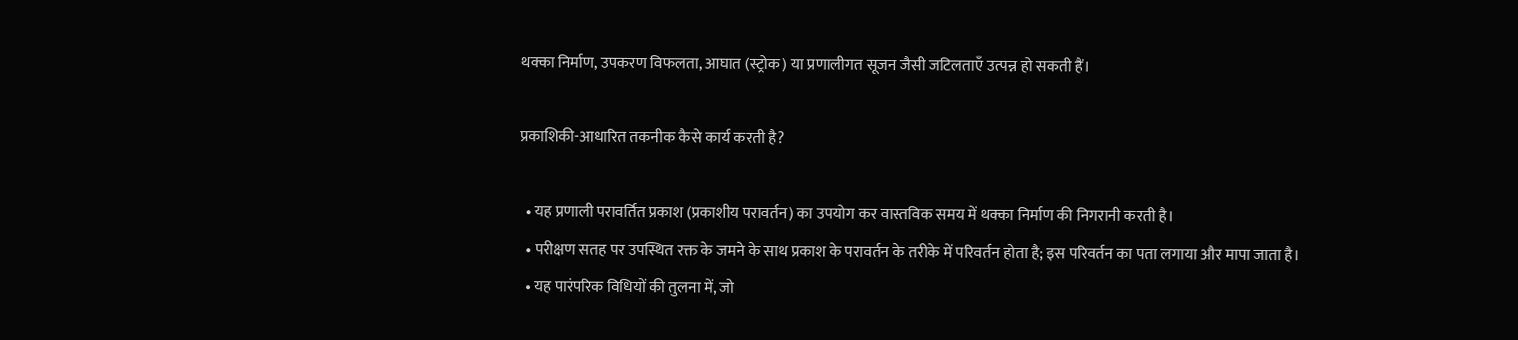थक्का निर्माण, उपकरण विफलता, आघात (स्ट्रोक) या प्रणालीगत सूजन जैसी जटिलताएँ उत्पन्न हो सकती हैं।

प्रकाशिकी-आधारित तकनीक कैसे कार्य करती है?

  • यह प्रणाली परावर्तित प्रकाश (प्रकाशीय परावर्तन) का उपयोग कर वास्तविक समय में थक्का निर्माण की निगरानी करती है।
  • परीक्षण सतह पर उपस्थित रक्त के जमने के साथ प्रकाश के परावर्तन के तरीके में परिवर्तन होता है; इस परिवर्तन का पता लगाया और मापा जाता है।
  • यह पारंपरिक विधियों की तुलना में, जो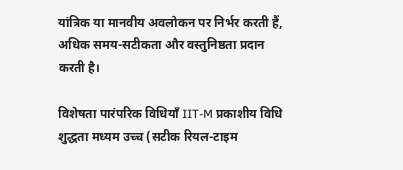यांत्रिक या मानवीय अवलोकन पर निर्भर करती हैं, अधिक समय-सटीकता और वस्तुनिष्ठता प्रदान करती है।

विशेषता पारंपरिक विधियाँ IIT-M प्रकाशीय विधि
शुद्धता मध्यम उच्च (सटीक रियल-टाइम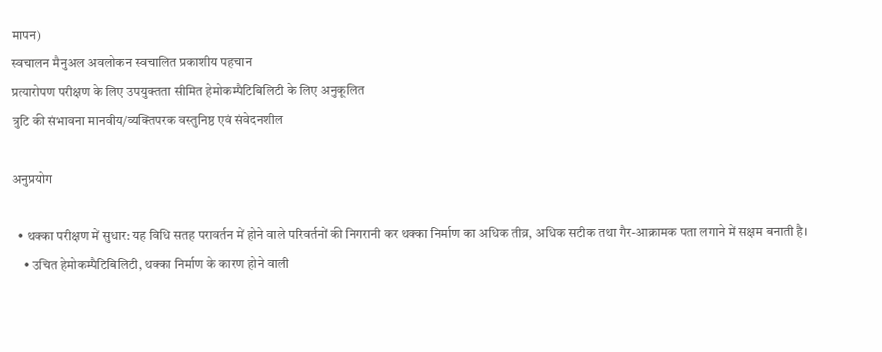मापन)
स्वचालन मैनुअल अवलोकन स्वचालित प्रकाशीय पहचान
प्रत्यारोपण परीक्षण के लिए उपयुक्तता सीमित हेमोकम्पैटिबिलिटी के लिए अनुकूलित
त्रुटि की संभावना मानवीय/व्यक्तिपरक वस्तुनिष्ठ एवं संवेदनशील

अनुप्रयोग

  • थक्का परीक्षण में सुधार: यह विधि सतह परावर्तन में होने वाले परिवर्तनों की निगरानी कर थक्का निर्माण का अधिक तीव्र, अधिक सटीक तथा गैर-आक्रामक पता लगाने में सक्षम बनाती है।
    • उचित हेमोकम्पैटिबिलिटी, थक्का निर्माण के कारण होने वाली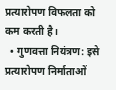प्रत्यारोपण विफलता को कम करती है।
  • गुणवत्ता नियंत्रण: इसे प्रत्यारोपण निर्माताओं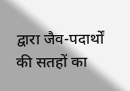द्वारा जैव-पदार्थों की सतहों का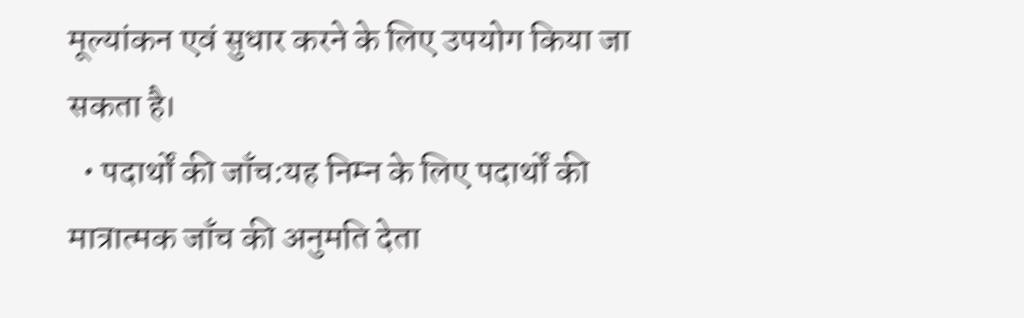मूल्यांकन एवं सुधार करने के लिए उपयोग किया जा सकता है।
  • पदार्थों की जाँच:यह निम्न के लिए पदार्थों की मात्रात्मक जाँच की अनुमति देता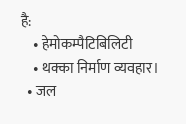है:
    • हेमोकम्पैटिबिलिटी
    • थक्का निर्माण व्यवहार।
  • जल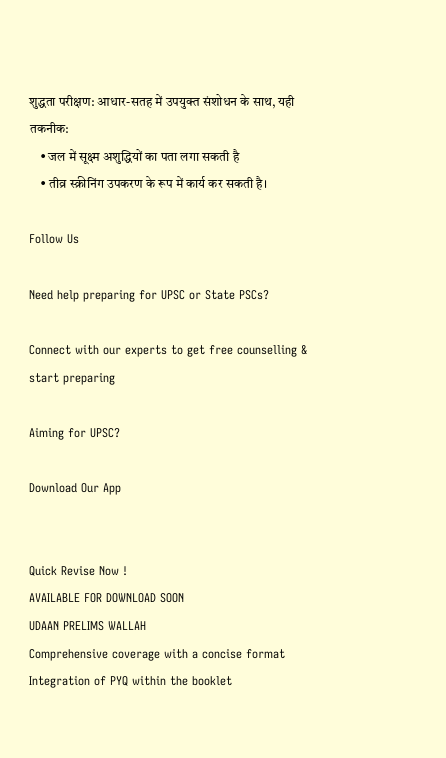शुद्धता परीक्षण: आधार-सतह में उपयुक्त संशोधन के साथ, यही तकनीक:
    • जल में सूक्ष्म अशुद्धियों का पता लगा सकती है
    • तीव्र स्क्रीनिंग उपकरण के रूप में कार्य कर सकती है।

Follow Us

Need help preparing for UPSC or State PSCs?

Connect with our experts to get free counselling & start preparing

Aiming for UPSC?

Download Our App


Quick Revise Now !
AVAILABLE FOR DOWNLOAD SOON
UDAAN PRELIMS WALLAH
Comprehensive coverage with a concise format
Integration of PYQ within the booklet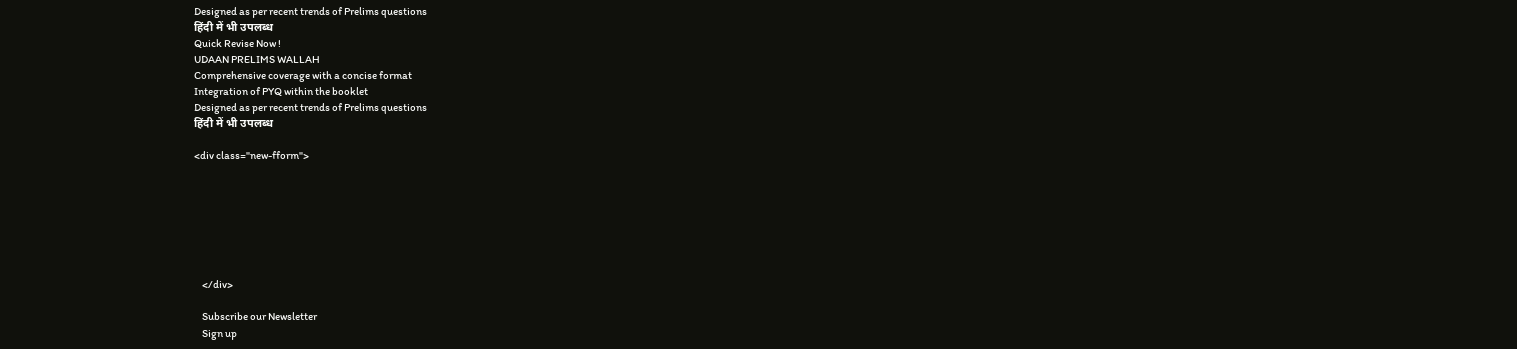Designed as per recent trends of Prelims questions
हिंदी में भी उपलब्ध
Quick Revise Now !
UDAAN PRELIMS WALLAH
Comprehensive coverage with a concise format
Integration of PYQ within the booklet
Designed as per recent trends of Prelims questions
हिंदी में भी उपलब्ध

<div class="new-fform">







    </div>

    Subscribe our Newsletter
    Sign up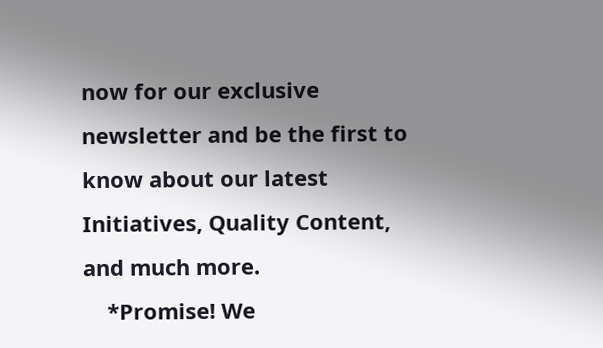now for our exclusive newsletter and be the first to know about our latest Initiatives, Quality Content, and much more.
    *Promise! We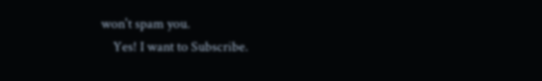won't spam you.
    Yes! I want to Subscribe.